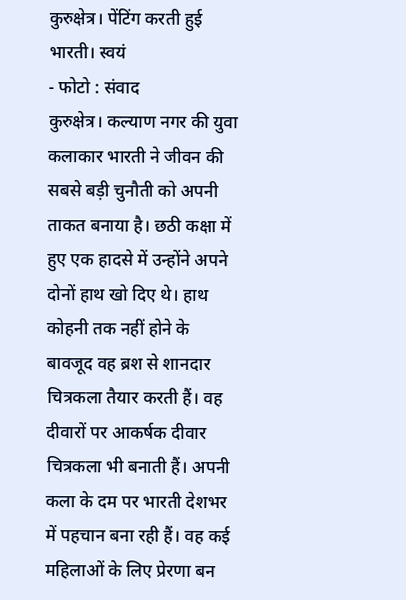कुरुक्षेत्र। पेंटिंग करती हुई भारती। स्वयं
- फोटो : संवाद
कुरुक्षेत्र। कल्याण नगर की युवा कलाकार भारती ने जीवन की सबसे बड़ी चुनौती को अपनी ताकत बनाया है। छठी कक्षा में हुए एक हादसे में उन्होंने अपने दोनों हाथ खो दिए थे। हाथ कोहनी तक नहीं होने के बावजूद वह ब्रश से शानदार चित्रकला तैयार करती हैं। वह दीवारों पर आकर्षक दीवार चित्रकला भी बनाती हैं। अपनी कला के दम पर भारती देशभर में पहचान बना रही हैं। वह कई महिलाओं के लिए प्रेरणा बन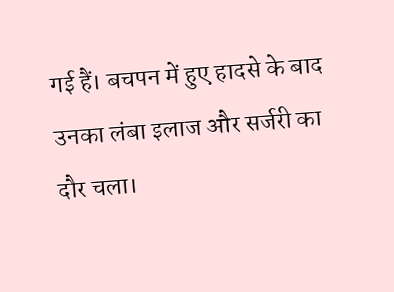गई हैं। बचपन में हुए हादसे के बाद उनका लंबा इलाज और सर्जरी का दौर चला।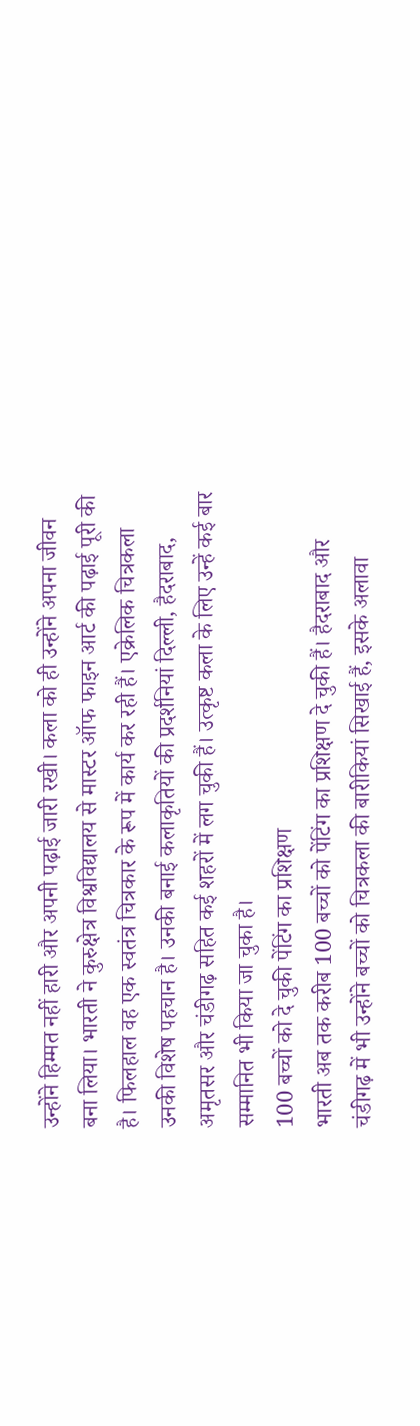उन्होंने हिम्मत नहीं हारी और अपनी पढ़ाई जारी रखी। कला को ही उन्होंने अपना जीवन बना लिया। भारती ने कुरुक्षेत्र विश्वविद्यालय से मास्टर ऑफ फाइन आर्ट की पढ़ाई पूरी की है। फिलहाल वह एक स्वतंत्र चित्रकार के रूप में कार्य कर रही हैं। एक्रेलिक चित्रकला उनकी विशेष पहचान है। उनकी बनाई कलाकृतियों की प्रदर्शनियां दिल्ली, हैदराबाद, अमृतसर और चंडीगढ़ सहित कई शहरों में लग चुकी हैं। उत्कृष्ट कला के लिए उन्हें कई बार सम्मानित भी किया जा चुका है।
100 बच्चों को दे चुकी पेंटिंग का प्रशिक्षण
भारती अब तक करीब 100 बच्चों को पेंटिंग का प्रशिक्षण दे चुकी हैं। हैदराबाद और चंडीगढ़ में भी उन्होंने बच्चों को चित्रकला की बारीकियां सिखाई हैं, इसके अलावा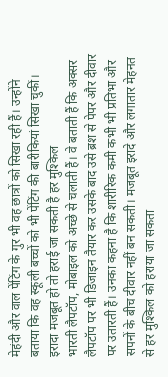मेहंदी और वाल पेंटिंग के गुर भी वह छात्रों को सिखा रही हैं। उन्होंने बताया कि वह स्कूली बच्चों को भी पेंटिंग की बारीकियां सिखा चुकीं।
इरादा मजबूत हो तो हराई जा सकती है हर मुश्किल
भारती लैपटॉप, मोबाइल को अच्छे से चलाती हैं। वे बताती हैं कि अक्सर लैपटॉप पर भी डिजाइन तैयार कर उसके बाद उसे ब्रश से पेपर और दीवार पर उतारती हैं। उनका कहना है कि शारीरिक कमी कभी भी प्रतिभा और सपनों के बीच दीवार नहीं बन सकती। मजबूत इरादे और लगातार मेहनत से हर मुश्किल को हराया जा सकता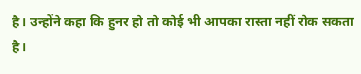है। उन्होंने कहा कि हुनर हो तो कोई भी आपका रास्ता नहीं रोक सकता है।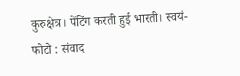कुरुक्षेत्र। पेंटिंग करती हुई भारती। स्वयं- फोटो : संवाद